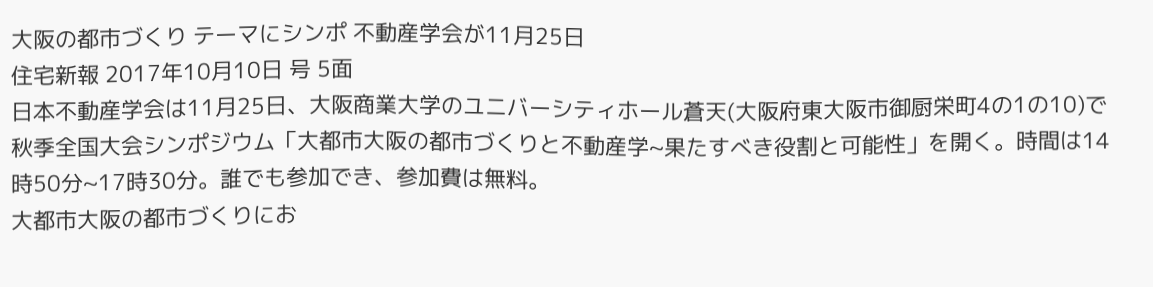大阪の都市づくり テーマにシンポ 不動産学会が11月25日
住宅新報 2017年10月10日 号 5面
日本不動産学会は11月25日、大阪商業大学のユニバーシティホール蒼天(大阪府東大阪市御厨栄町4の1の10)で秋季全国大会シンポジウム「大都市大阪の都市づくりと不動産学~果たすべき役割と可能性」を開く。時間は14時50分~17時30分。誰でも参加でき、参加費は無料。
大都市大阪の都市づくりにお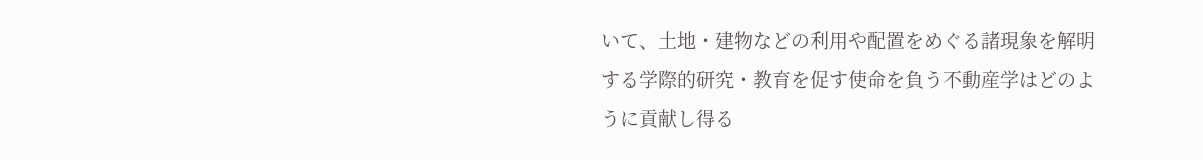いて、土地・建物などの利用や配置をめぐる諸現象を解明する学際的研究・教育を促す使命を負う不動産学はどのように貢献し得る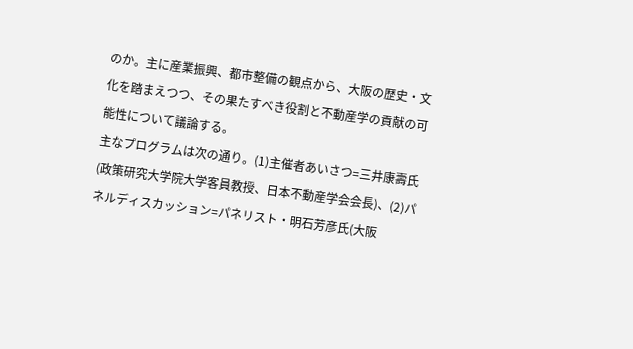のか。主に産業振興、都市整備の観点から、大阪の歴史・文化を踏まえつつ、その果たすべき役割と不動産学の貢献の可能性について議論する。
主なプログラムは次の通り。(1)主催者あいさつ=三井康壽氏(政策研究大学院大学客員教授、日本不動産学会会長)、(2)パネルディスカッション=パネリスト・明石芳彦氏(大阪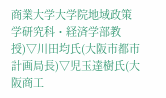商業大学大学院地域政策学研究科・経済学部教授)▽川田均氏(大阪市都市計画局長)▽児玉達樹氏(大阪商工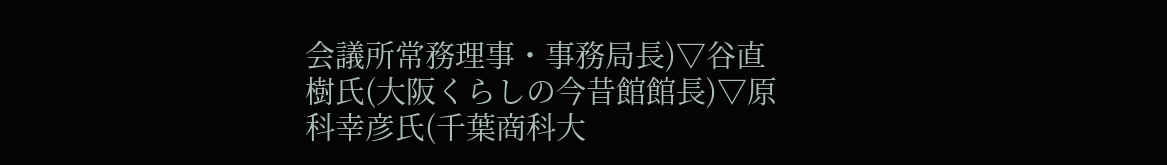会議所常務理事・事務局長)▽谷直樹氏(大阪くらしの今昔館館長)▽原科幸彦氏(千葉商科大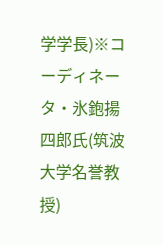学学長)※コーディネータ・氷鉋揚四郎氏(筑波大学名誉教授)